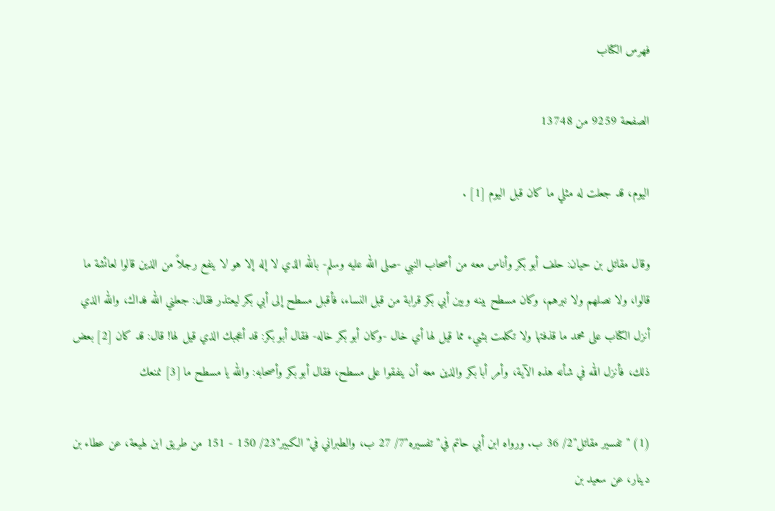فهرس الكتاب

الصفحة 9259 من 13748

اليوم، قد جعلت له مثلي ما كان قبل اليوم [1] .

وقال مقاتل بن حيان: حلف أبو بكر وأناس معه من أصحاب النبي -صلى الله عليه وسلم- بالله الذي لا إله إلا هو لا ينفع رجلاً من الذين قالوا لعائشة ما قالوا، ولا نصلهم ولا نبرهم، وكان مسطح بينه وبين أبي بكر قرابة من قبل النساء، فأقبل مسطح إلى أبي بكر ليعتذر فقال: جعلني الله فداك، والله الذي أنزل الكتاب على محمد ما قذفتها ولا تكلمت بشيء مما قيل لها أي خال -وكان أبو بكر خاله- فقال أبو بكر: قد أعجبك الذي قيل لها! قال: قد كان [2] بعض ذلك، فأنزل الله في شأنه هذه الآية، وأمر أبا بكر والذين معه أن ينفقوا على مسطح، فقال أبو بكر وأصحابه: والله يا مسطح ما [3] نمنعك

(1) "تفسير مقاتل"2/ 36 ب. ورواه ابن أبي حاتم في"تفسيره"7/ 27 ب، والطبراني في"الكبير"23/ 150 - 151 من طريق ابن لهيعة، عن عطاء بن دينار، عن سعيد بن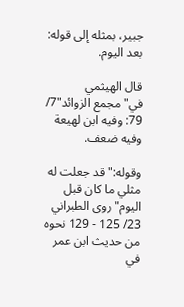جبير، بمثله إلى قوله: بعد اليوم.

قال الهيثمي في"مجمع الزوائد"7/ 79: وفيه ابن لهيعة وفيه ضعف.

وقوله:"قد جعلت له مثلي ما كان قبل اليوم"روى الطبراني 23/ 125 - 129 نحوه من حديث ابن عمر في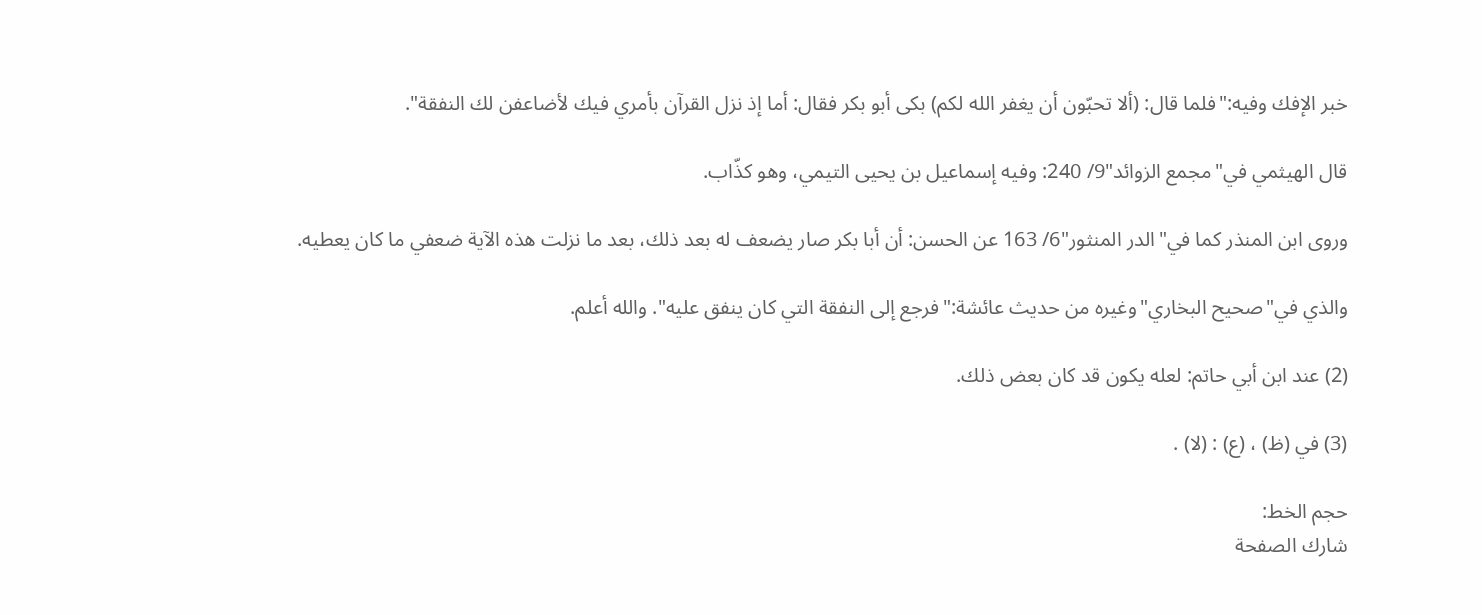خبر الإفك وفيه:"فلما قال: (ألا تحبّون أن يغفر الله لكم) بكى أبو بكر فقال: أما إذ نزل القرآن بأمري فيك لأضاعفن لك النفقة".

قال الهيثمي في"مجمع الزوائد"9/ 240: وفيه إسماعيل بن يحيى التيمي، وهو كذّاب.

وروى ابن المنذر كما في"الدر المنثور"6/ 163 عن الحسن: أن أبا بكر صار يضعف له بعد ذلك، بعد ما نزلت هذه الآية ضعفي ما كان يعطيه.

والذي في"صحيح البخاري"وغيره من حديث عائشة:"فرجع إلى النفقة التي كان ينفق عليه". والله أعلم.

(2) عند ابن أبي حاتم: لعله يكون قد كان بعض ذلك.

(3) في (ظ) ، (ع) : (لا) .

حجم الخط:
شارك الصفحة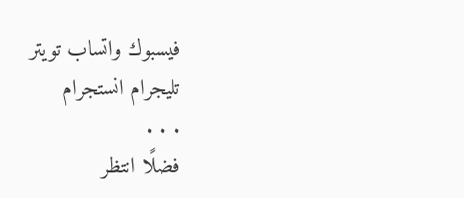فيسبوك واتساب تويتر تليجرام انستجرام
. . .
فضلًا انتظر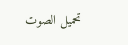تحميل الصوت